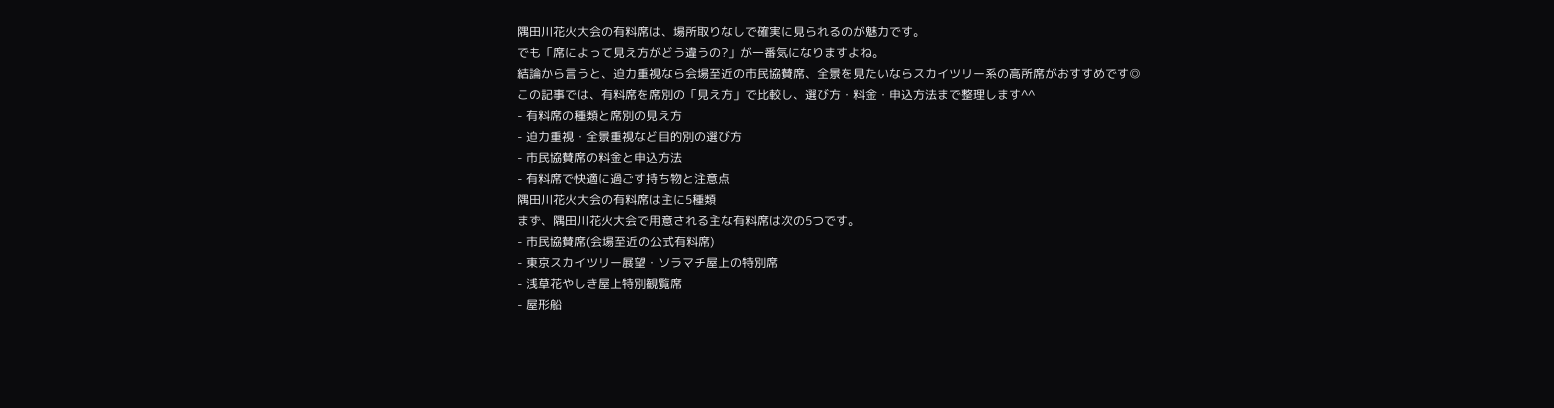隅田川花火大会の有料席は、場所取りなしで確実に見られるのが魅力です。
でも「席によって見え方がどう違うの?」が一番気になりますよね。
結論から言うと、迫力重視なら会場至近の市民協賛席、全景を見たいならスカイツリー系の高所席がおすすめです◎
この記事では、有料席を席別の「見え方」で比較し、選び方・料金・申込方法まで整理します^^
- 有料席の種類と席別の見え方
- 迫力重視・全景重視など目的別の選び方
- 市民協賛席の料金と申込方法
- 有料席で快適に過ごす持ち物と注意点
隅田川花火大会の有料席は主に5種類
まず、隅田川花火大会で用意される主な有料席は次の5つです。
- 市民協賛席(会場至近の公式有料席)
- 東京スカイツリー展望・ソラマチ屋上の特別席
- 浅草花やしき屋上特別観覧席
- 屋形船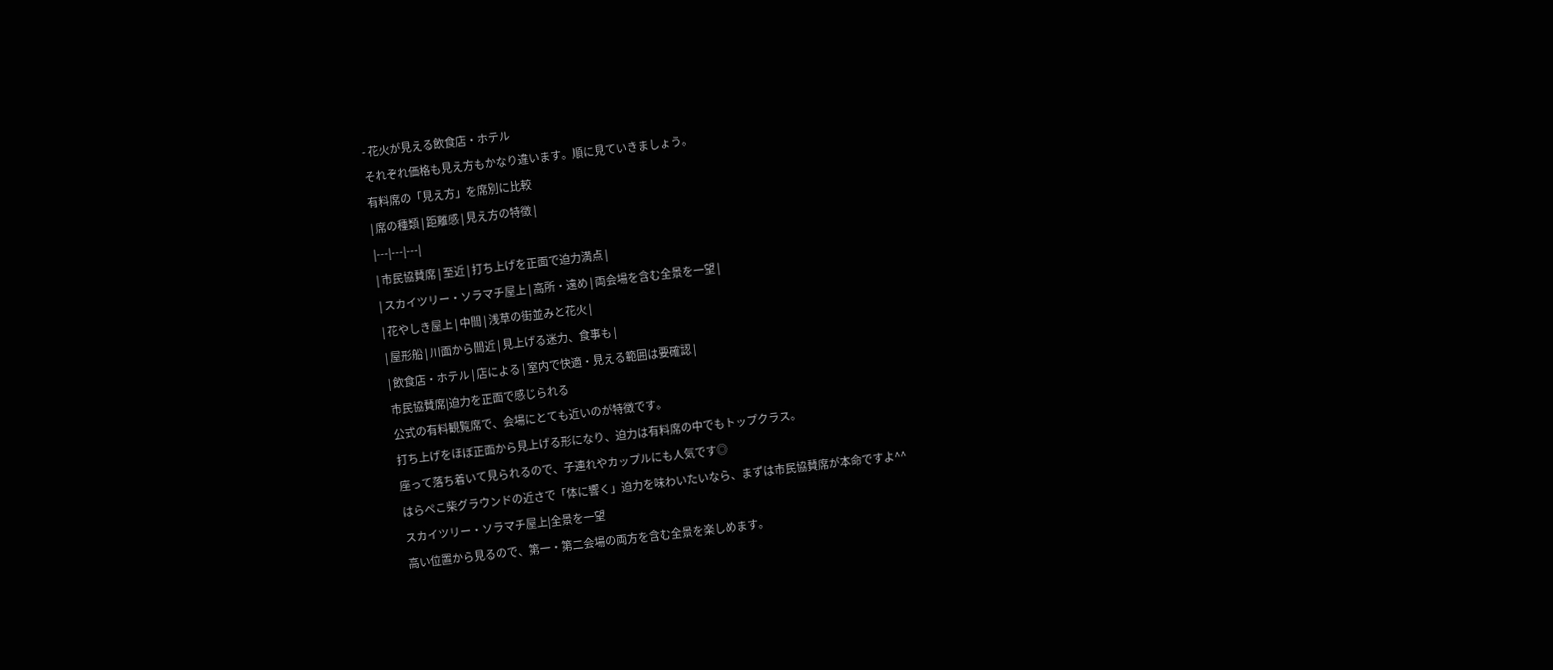- 花火が見える飲食店・ホテル
それぞれ価格も見え方もかなり違います。順に見ていきましょう。
有料席の「見え方」を席別に比較
| 席の種類 | 距離感 | 見え方の特徴 |
|---|---|---|
| 市民協賛席 | 至近 | 打ち上げを正面で迫力満点 |
| スカイツリー・ソラマチ屋上 | 高所・遠め | 両会場を含む全景を一望 |
| 花やしき屋上 | 中間 | 浅草の街並みと花火 |
| 屋形船 | 川面から間近 | 見上げる迷力、食事も |
| 飲食店・ホテル | 店による | 室内で快適・見える範囲は要確認 |
市民協賛席|迫力を正面で感じられる
公式の有料観覧席で、会場にとても近いのが特徴です。
打ち上げをほぼ正面から見上げる形になり、迫力は有料席の中でもトップクラス。
座って落ち着いて見られるので、子連れやカップルにも人気です◎
はらぺこ柴グラウンドの近さで「体に響く」迫力を味わいたいなら、まずは市民協賛席が本命ですよ^^
スカイツリー・ソラマチ屋上|全景を一望
高い位置から見るので、第一・第二会場の両方を含む全景を楽しめます。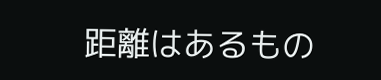距離はあるもの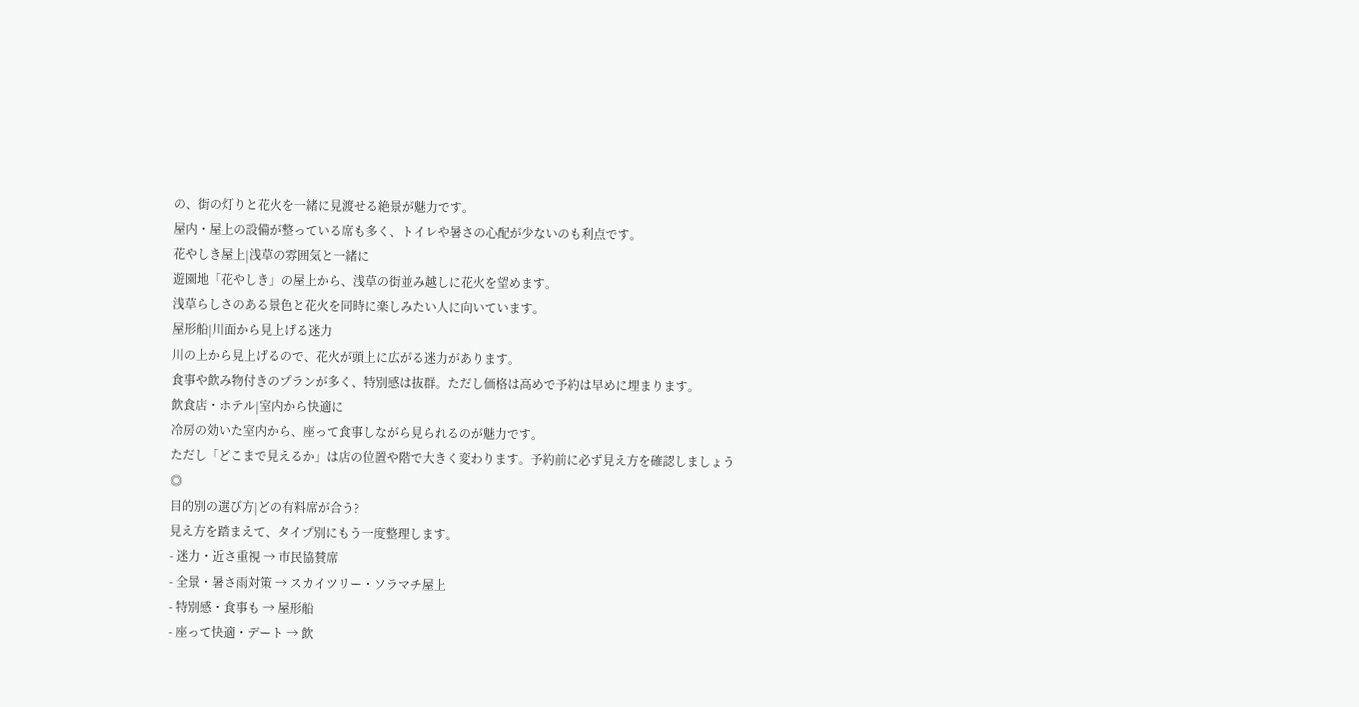の、街の灯りと花火を一緒に見渡せる絶景が魅力です。
屋内・屋上の設備が整っている席も多く、トイレや暑さの心配が少ないのも利点です。
花やしき屋上|浅草の雰囲気と一緒に
遊園地「花やしき」の屋上から、浅草の街並み越しに花火を望めます。
浅草らしさのある景色と花火を同時に楽しみたい人に向いています。
屋形船|川面から見上げる迷力
川の上から見上げるので、花火が頭上に広がる迷力があります。
食事や飲み物付きのプランが多く、特別感は抜群。ただし価格は高めで予約は早めに埋まります。
飲食店・ホテル|室内から快適に
冷房の効いた室内から、座って食事しながら見られるのが魅力です。
ただし「どこまで見えるか」は店の位置や階で大きく変わります。予約前に必ず見え方を確認しましょう◎
目的別の選び方|どの有料席が合う?
見え方を踏まえて、タイプ別にもう一度整理します。
- 迷力・近さ重視 → 市民協賛席
- 全景・暑さ雨対策 → スカイツリー・ソラマチ屋上
- 特別感・食事も → 屋形船
- 座って快適・デート → 飲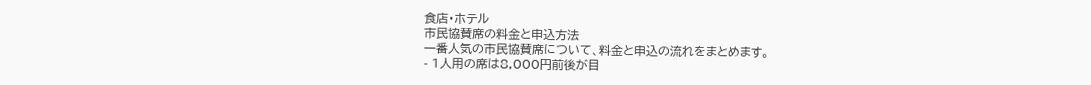食店・ホテル
市民協賛席の料金と申込方法
一番人気の市民協賛席について、料金と申込の流れをまとめます。
- 1人用の席は8,000円前後が目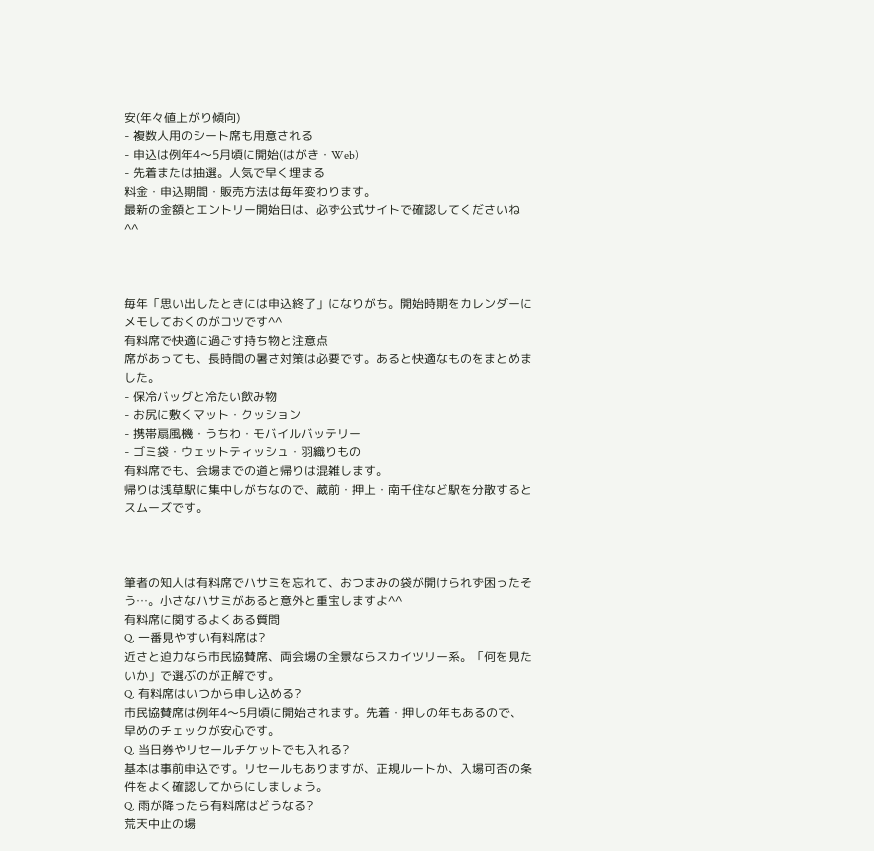安(年々値上がり傾向)
- 複数人用のシート席も用意される
- 申込は例年4〜5月頃に開始(はがき・Web)
- 先着または抽選。人気で早く埋まる
料金・申込期間・販売方法は毎年変わります。
最新の金額とエントリー開始日は、必ず公式サイトで確認してくださいね^^



毎年「思い出したときには申込終了」になりがち。開始時期をカレンダーにメモしておくのがコツです^^
有料席で快適に過ごす持ち物と注意点
席があっても、長時間の暑さ対策は必要です。あると快適なものをまとめました。
- 保冷バッグと冷たい飲み物
- お尻に敷くマット・クッション
- 携帯扇風機・うちわ・モバイルバッテリー
- ゴミ袋・ウェットティッシュ・羽織りもの
有料席でも、会場までの道と帰りは混雑します。
帰りは浅草駅に集中しがちなので、蔵前・押上・南千住など駅を分散するとスムーズです。



筆者の知人は有料席でハサミを忘れて、おつまみの袋が開けられず困ったそう…。小さなハサミがあると意外と重宝しますよ^^
有料席に関するよくある質問
Q. 一番見やすい有料席は?
近さと迫力なら市民協賛席、両会場の全景ならスカイツリー系。「何を見たいか」で選ぶのが正解です。
Q. 有料席はいつから申し込める?
市民協賛席は例年4〜5月頃に開始されます。先着・押しの年もあるので、早めのチェックが安心です。
Q. 当日券やリセールチケットでも入れる?
基本は事前申込です。リセールもありますが、正規ルートか、入場可否の条件をよく確認してからにしましょう。
Q. 雨が降ったら有料席はどうなる?
荒天中止の場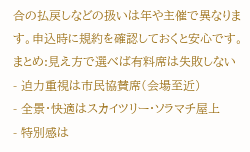合の払戻しなどの扱いは年や主催で異なります。申込時に規約を確認しておくと安心です。
まとめ:見え方で選べば有料席は失敗しない
- 迫力重視は市民協賛席(会場至近)
- 全景・快適はスカイツリー・ソラマチ屋上
- 特別感は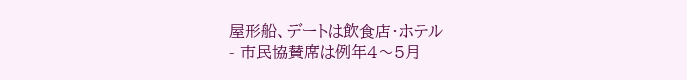屋形船、デートは飲食店・ホテル
- 市民協賛席は例年4〜5月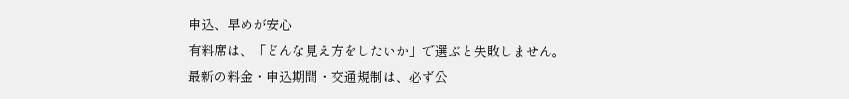申込、早めが安心
有料席は、「どんな見え方をしたいか」で選ぶと失敗しません。
最新の料金・申込期間・交通規制は、必ず公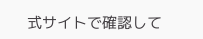式サイトで確認して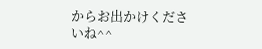からお出かけくださいね^^